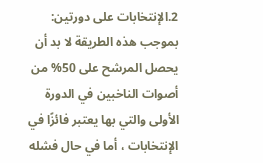2.الإنتخابات على دورتين:
بموجب هذه الطريقة لا بد أن يحصل المرشح على 50% من أصوات الناخبين في الدورة الأولى والتي بها يعتبر فائزًا في الإنتخابات ، أما في حال فشله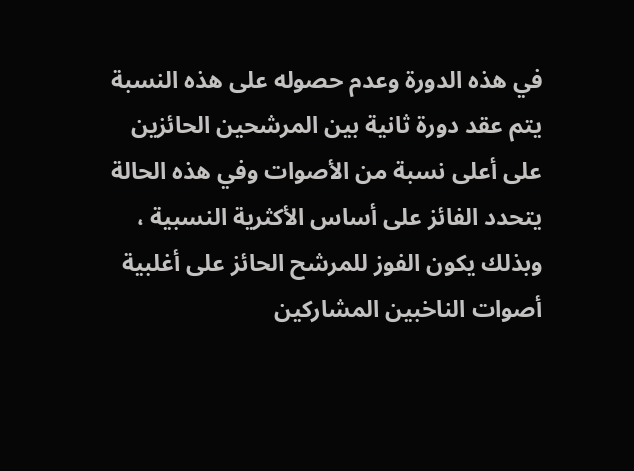في هذه الدورة وعدم حصوله على هذه النسبة يتم عقد دورة ثانية بين المرشحين الحائزين على أعلى نسبة من الأصوات وفي هذه الحالة يتحدد الفائز على أساس الأكثرية النسبية ، وبذلك يكون الفوز للمرشح الحائز على أغلبية أصوات الناخبين المشاركين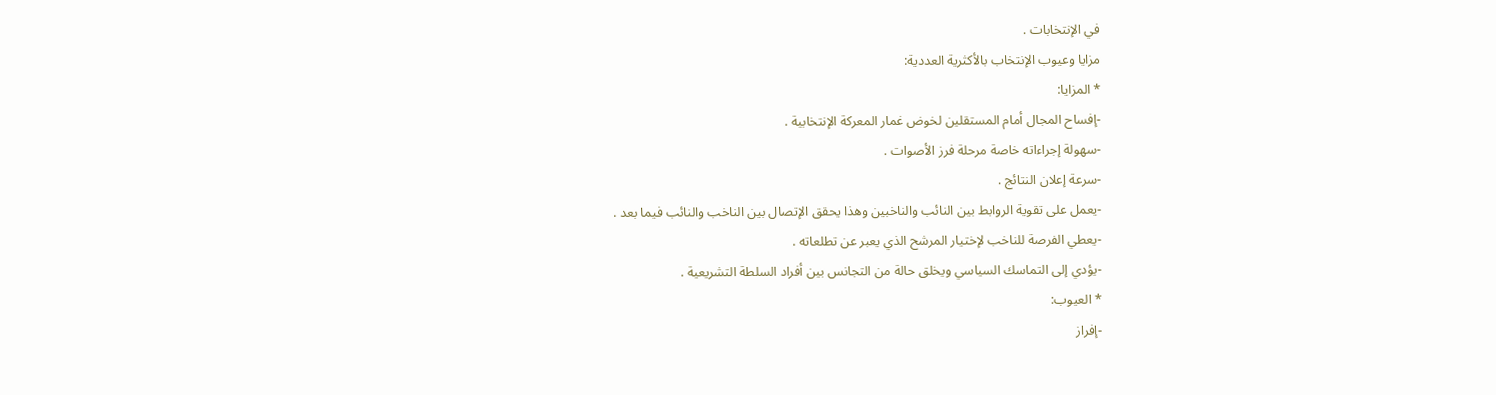في الإنتخابات .
مزايا وعيوب الإنتخاب بالأكثرية العددية:
* المزايا:
-إفساح المجال أمام المستقلين لخوض غمار المعركة الإنتخابية .
-سهولة إجراءاته خاصة مرحلة فرز الأصوات .
-سرعة إعلان النتائج .
-يعمل على تقوية الروابط بين النائب والناخبين وهذا يحقق الإتصال بين الناخب والنائب فيما بعد .
-يعطي الفرصة للناخب لإختيار المرشح الذي يعبر عن تطلعاته .
-يؤدي إلى التماسك السياسي ويخلق حالة من التجانس بين أفراد السلطة التشريعية .
* العيوب:
-إفراز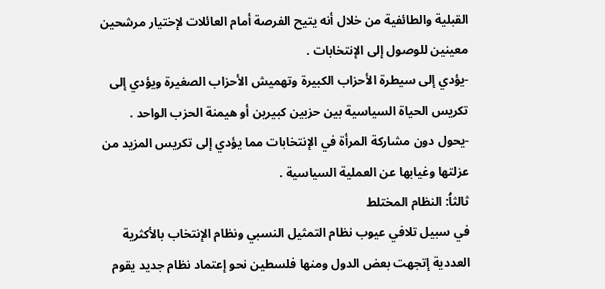القبلية والطائفية من خلال أنه يتيح الفرصة أمام العائلات لإختيار مرشحين معينين للوصول إلى الإنتخابات .
-يؤدي إلى سيطرة الأحزاب الكبيرة وتهميش الأحزاب الصغيرة ويؤدي إلى تكريس الحياة السياسية بين حزبين كبيرين أو هيمنة الحزب الواحد .
-يحول دون مشاركة المرأة في الإنتخابات مما يؤدي إلى تكريس المزيد من عزلتها وغيابها عن العملية السياسية .
ثالثاُ: النظام المختلط
في سبيل تلافي عيوب نظام التمثيل النسبي ونظام الإنتخاب بالأكثرية العددية إتجهت بعض الدول ومنها فلسطين نحو إعتماد نظام جديد يقوم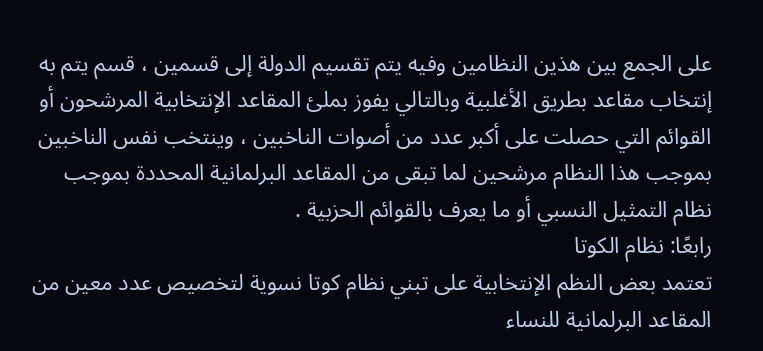على الجمع بين هذين النظامين وفيه يتم تقسيم الدولة إلى قسمين ، قسم يتم به إنتخاب مقاعد بطريق الأغلبية وبالتالي يفوز بملئ المقاعد الإنتخابية المرشحون أو القوائم التي حصلت على أكبر عدد من أصوات الناخبين ، وينتخب نفس الناخبين بموجب هذا النظام مرشحين لما تبقى من المقاعد البرلمانية المحددة بموجب نظام التمثيل النسبي أو ما يعرف بالقوائم الحزبية .
رابعًا: نظام الكوتا
تعتمد بعض النظم الإنتخابية على تبني نظام كوتا نسوية لتخصيص عدد معين من المقاعد البرلمانية للنساء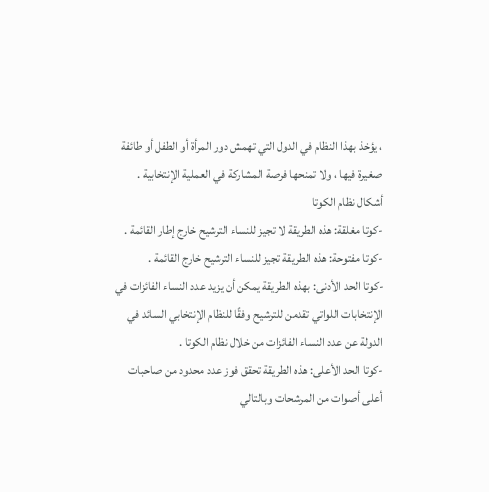، يؤخذ بهذا النظام في الدول التي تهمش دور المرأة أو الطفل أو طائفة صغيرة فيها ، ولا تمنحها فرصة المشاركة في العملية الإنتخابية .
أشكال نظام الكوتا
-كوتا مغلقة: هذه الطريقة لا تجيز للنساء الترشيح خارج إطار القائمة .
-كوتا مفتوحة: هذه الطريقة تجيز للنساء الترشيح خارج القائمة .
-كوتا الحد الأدنى: بهذه الطريقة يمكن أن يزيد عدد النساء الفائزات في الإنتخابات اللواتي تقدمن للترشيح وفقًا للنظام الإنتخابي السائد في الدولة عن عدد النساء الفائزات من خلال نظام الكوتا .
-كوتا الحد الأعلى: هذه الطريقة تحقق فوز عدد محدود من صاحبات أعلى أصوات من المرشحات وبالتالي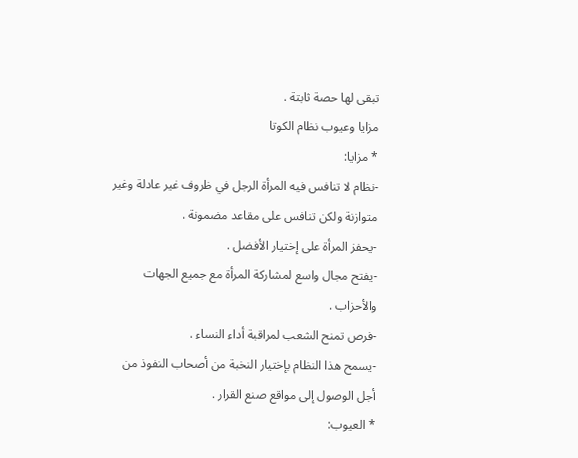تبقى لها حصة ثابتة .
مزايا وعيوب نظام الكوتا
* مزايا:
-نظام لا تنافس فيه المرأة الرجل في ظروف غير عادلة وغير متوازنة ولكن تنافس على مقاعد مضمونة .
-يحفز المرأة على إختيار الأفضل .
-يفتح مجال واسع لمشاركة المرأة مع جميع الجهات والأحزاب .
-فرص تمنح الشعب لمراقبة أداء النساء .
-يسمح هذا النظام بإختيار النخبة من أصحاب النفوذ من أجل الوصول إلى مواقع صنع القرار .
* العيوب: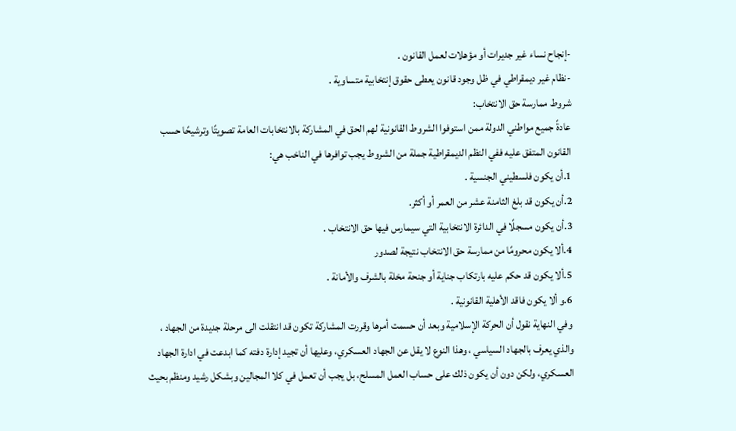-إنجاح نساء غير جديرات أو مؤهلات لعمل القانون .
-نظام غير ديمقراطي في ظل وجود قانون يعطى حقوق إنتخابية متساوية .
شروط ممارسة حق الانتخاب:
عادةً جميع مواطني الدولة ممن استوفوا الشروط القانونية لهم الحق في المشاركة بالانتخابات العامة تصويتًا وترشيحًا حسب القانون المتفق عليه ففي النظم الديمقراطية جملة من الشروط يجب توافرها في الناخب هي:
1.أن يكون فلسطيني الجنسية .
2.أن يكون قد بلغ الثامنة عشر من العمر أو أكثر.
3.أن يكون مسجلًا في الدائرة الانتخابية التي سيمارس فيها حق الانتخاب .
4.ألا يكون محرومًا من ممارسة حق الانتخاب نتيجة لصدور
5.ألا يكون قد حكم عليه بارتكاب جناية أو جنحة مخلة بالشرف والأمانة .
6.و ألا يكون فاقد الأهلية القانونية .
وفي النهاية نقول أن الحركة الإسلامية وبعد أن حسمت أمرها وقررت المشاركة تكون قد انتقلت الى مرحلة جديدة من الجهاد ، والذي يعرف بالجهاد السياسي ، وهذا النوع لا يقل عن الجهاد العسكري، وعليها أن تجيد إدارة دفته كما ابدعت في ادارة الجهاد العسكري، ولكن دون أن يكون ذلك على حساب العمل المسلح، بل يجب أن تعمل في كلا المجالين وبشكل رشيد ومنظم بحيث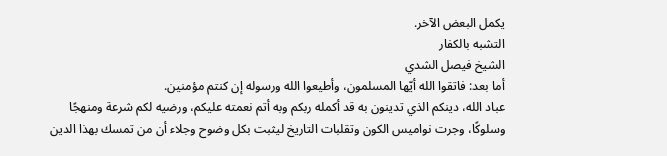يكمل البعض الآخر.
التشبه بالكفار
الشيخ فيصل الشدي
أما بعد: فاتقوا الله أيّها المسلمون، وأطيعوا الله ورسوله إن كنتم مؤمنين.
عباد الله، دينكم الذي تدينون به قد أكمله ربكم وبه أتم نعمته عليكم، ورضيه لكم شرعة ومنهجًا وسلوكًا، وجرت نواميس الكون وتقلبات التاريخ ليثبت بكل وضوح وجلاء أن من تمسك بهذا الدين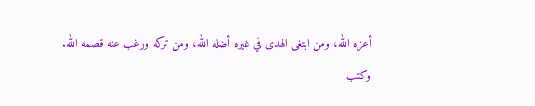أعزه الله، ومن ابتغى الهدى في غيره أضله الله، ومن تركه ورغب عنه قصمه الله.
وكتب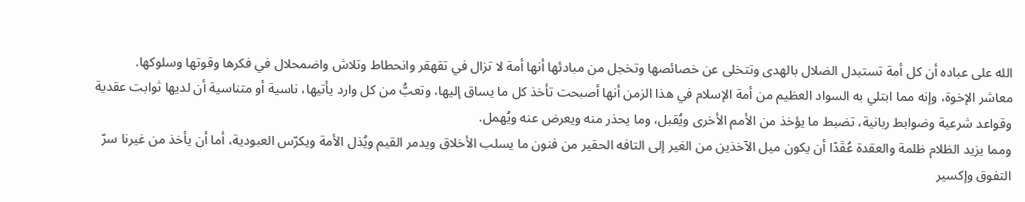الله على عباده أن كل أمة تستبدل الضلال بالهدى وتتخلى عن خصائصها وتخجل من مبادئها أنها أمة لا تزال في تقهقر وانحطاط وتلاش واضمحلال في فكرها وقوتها وسلوكها.
معاشر الإخوة، وإنه مما ابتلي به السواد العظيم من أمة الإسلام في هذا الزمن أنها أصبحت تأخذ كل ما يساق إليها، وتعبُّ من كل وارد يأتيها، ناسية أو متناسية أن لديها ثوابت عقدية وقواعد شرعية وضوابط ربانية، تضبط ما يؤخذ من الأمم الأخرى ويُقبل، وما يحذر منه ويعرض عنه ويُهمل.
ومما يزيد الظلام ظلمة والعقدة عُقَدًا أن يكون ميل الآخذين من الغير إلى التافه الحقير من فنون ما يسلب الأخلاق ويدمر القيم ويُذل الأمة ويكرّس العبودية، أما أن يأخذ من غيرنا سرّ التفوق وإكسير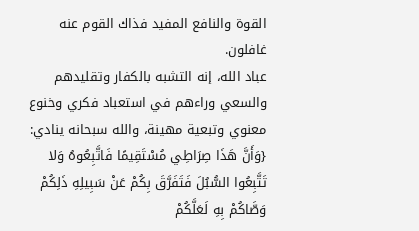القوة والنافع المفيد فذاك القوم عنه غافلون.
عباد الله، إنه التشبه بالكفار وتقليدهم والسعي وراءهم في استعباد فكري وخنوع معنوي وتبعية مهينة، والله سبحانه ينادي: {وَأَنَّ هَذَا صِرَاطِي مُسْتَقِيمًا فَاتَّبِعُوهُ وَلا تَتَّبِعُوا السُّبُلَ فَتَفَرَّقَ بِكُمْ عَنْ سَبِيلِهِ ذَلِكُمْ وَصَّاكُمْ بِهِ لَعَلَّكُمْ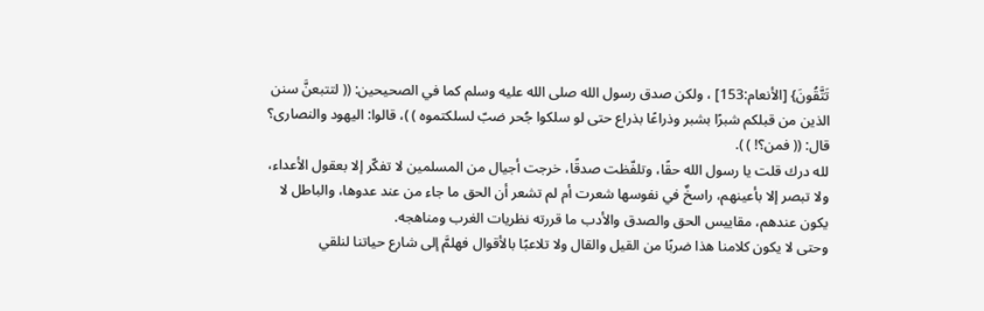تَتَّقُونَ} [الأنعام:153] ، ولكن صدق رسول الله صلى الله عليه وسلم كما في الصحيحين: (( لتتبعنَّ سنن الذين من قبلكم شبرًا بشبر وذراعًا بذراع حتى لو سلكوا جُحر ضبّ لسلكتموه ) )، قالوا: اليهود والنصارى؟ قال: (( فمن؟! ) ).
لله درك قلت يا رسول الله حقًا، وتلفّظت صدقًا، خرجت أجيال من المسلمين لا تفكّر إلا بعقول الأعداء، ولا تبصر إلا بأعينهم، راسخٌ في نفوسها شعرت أم لم تشعر أن الحق ما جاء من عند عدوها، والباطل لا يكون عندهم، مقاييس الحق والصدق والأدب ما قررته نظريات الغرب ومناهجه.
وحتى لا يكون كلامنا هذا ضربًا من القيل والقال ولا تلاعبًا بالأقوال فهلمَّ إلى شارع حياتنا لنلقي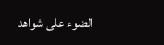الضوء على شواهد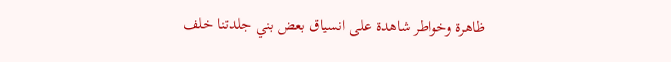ظاهرة وخواطر شاهدة على انسياق بعض بني جلدتنا خلف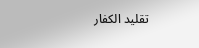تقليد الكفار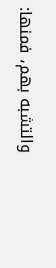والتشبه بهم، فمنها: